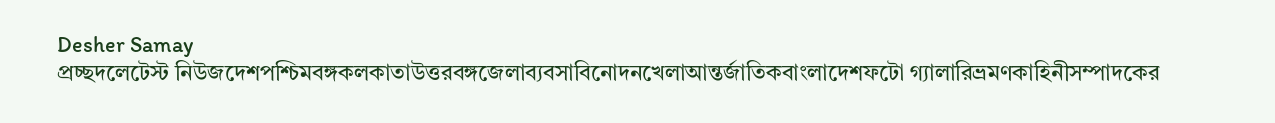Desher Samay
প্রচ্ছদলেটেস্ট নিউজদেশপশ্চিমবঙ্গকলকাতাউত্তরবঙ্গজেলাব্যবসাবিনোদনখেলাআন্তর্জাতিকবাংলাদেশফটো গ্যালারিভ্রমণকাহিনীসম্পাদকের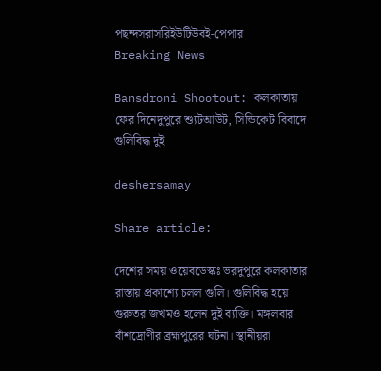পছন্দসরাসরিইউটিউবই-পেপার
Breaking News

Bansdroni Shootout: কলকাতায় ফের দিনেদুপুরে শ্যুটআউট, সিন্ডিকেট বিবাদে গুলিবিদ্ধ দুই

deshersamay

Share article:

দেশের সময় ওয়েবডেস্কঃ ভরদুপুরে কলকাতার রাস্তায় প্রকাশ্যে চলল গুলি। গুলিবিদ্ধ হয়ে গুরুতর জখমও হলেন দুই ব্যক্তি। মঙ্গলবার বাঁশদ্রোণীর ব্রহ্মপুরের ঘটনা। স্থানীয়রা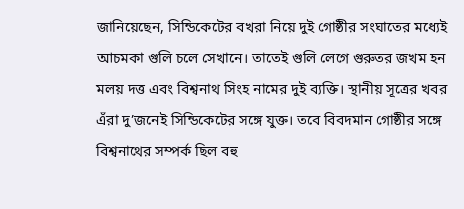জানিয়েছেন, সিন্ডিকেটের বখরা নিয়ে দুই গোষ্ঠীর সংঘাতের মধ্যেই আচমকা গুলি চলে সেখানে। তাতেই গুলি লেগে গুরুতর জখম হন মলয় দত্ত এবং বিশ্বনাথ সিংহ নামের দুই ব্যক্তি। স্থানীয় সূত্রের খবর এঁরা দু’জনেই সিন্ডিকেটের সঙ্গে যুক্ত। তবে বিবদমান গোষ্ঠীর সঙ্গে বিশ্বনাথের সম্পর্ক ছিল বহু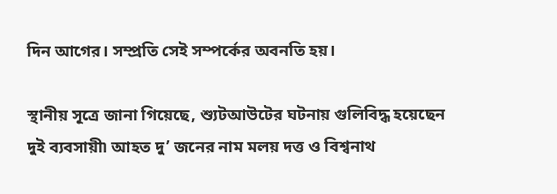দিন আগের। সম্প্রতি সেই সম্পর্কের অবনতি হয়।

স্থানীয় সূত্রে জানা গিয়েছে, শ্যুটআউটের ঘটনায় গুলিবিদ্ধ হয়েছেন দুই ব্যবসায়ী৷ আহত দু’ জনের নাম মলয় দত্ত ও বিশ্বনাথ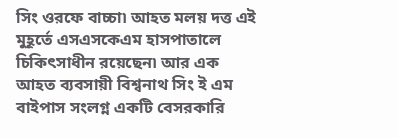সিং ওরফে বাচ্চা৷ আহত মলয় দত্ত এই মুহূর্তে এসএসকেএম হাসপাতালে চিকিৎসাধীন রয়েছেন৷ আর এক আহত ব্যবসায়ী বিশ্বনাথ সিং ই এম বাইপাস সংলগ্ন একটি বেসরকারি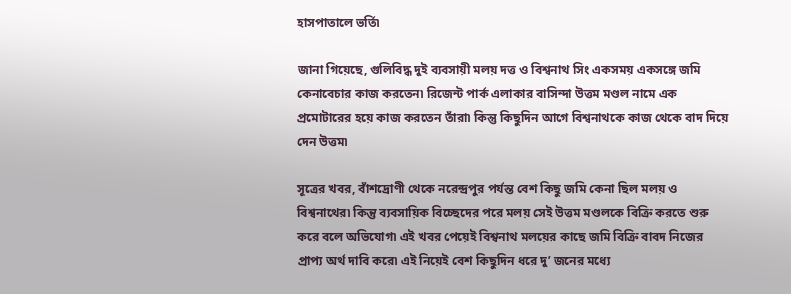হাসপাতালে ভর্তি৷

জানা গিয়েছে, গুলিবিদ্ধ দুই ব্যবসায়ী মলয় দত্ত ও বিশ্বনাথ সিং একসময় একসঙ্গে জমি কেনাবেচার কাজ করতেন৷ রিজেন্ট পার্ক এলাকার বাসিন্দা উত্তম মণ্ডল নামে এক প্রমোটারের হয়ে কাজ করতেন তাঁরা৷ কিন্তু কিছুদিন আগে বিশ্বনাথকে কাজ থেকে বাদ দিয়ে দেন উত্তম৷

সূত্রের খবর, বাঁশদ্রোণী থেকে নরেন্দ্রপুর পর্যন্ত বেশ কিছু জমি কেনা ছিল মলয় ও বিশ্বনাথের৷ কিন্তু ব্যবসায়িক বিচ্ছেদের পরে মলয় সেই উত্তম মণ্ডলকে বিক্রি করতে শুরু করে বলে অভিযোগ৷ এই খবর পেয়েই বিশ্বনাথ মলয়ের কাছে জমি বিক্রি বাবদ নিজের প্রাপ্য অর্থ দাবি করে৷ এই নিয়েই বেশ কিছুদিন ধরে দু’ জনের মধ্যে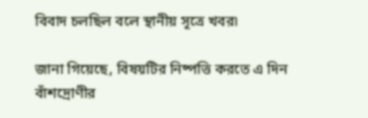বিবাদ চলছিল বলে স্থানীয় সূত্রে খবর৷

জানা গিয়েছে, বিষয়টির নিষ্পত্তি করতে এ দিন বাঁশদ্রোণীর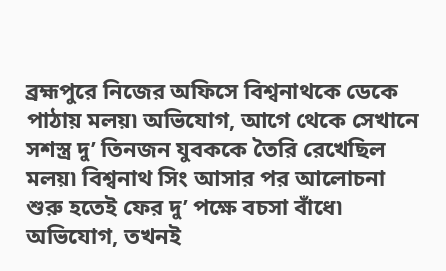ব্রহ্মপুরে নিজের অফিসে বিশ্বনাথকে ডেকে পাঠায় মলয়৷ অভিযোগ, আগে থেকে সেখানে সশস্ত্র দু’ তিনজন যুবককে তৈরি রেখেছিল মলয়৷ বিশ্বনাথ সিং আসার পর আলোচনা শুরু হতেই ফের দু’ পক্ষে বচসা বাঁধে৷ অভিযোগ, তখনই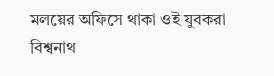মলয়ের অফিসে থাকা ওই যুবকরা বিশ্বনাথ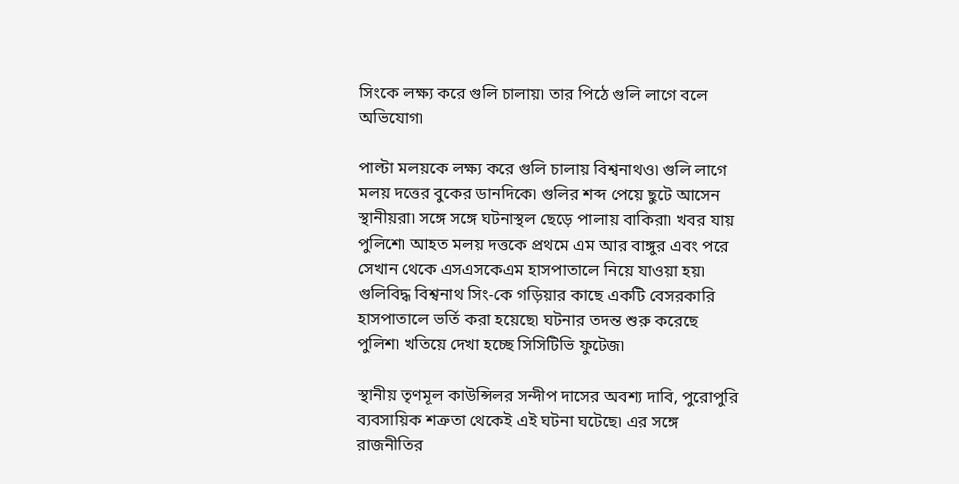সিংকে লক্ষ্য করে গুলি চালায়৷ তার পিঠে গুলি লাগে বলে অভিযোগ৷

পাল্টা মলয়কে লক্ষ্য করে গুলি চালায় বিশ্বনাথও৷ গুলি লাগে মলয় দত্তের বুকের ডানদিকে৷ গুলির শব্দ পেয়ে ছুটে আসেন স্থানীয়রা৷ সঙ্গে সঙ্গে ঘটনাস্থল ছেড়ে পালায় বাকিরা৷ খবর যায় পুলিশে৷ আহত মলয় দত্তকে প্রথমে এম আর বাঙ্গুর এবং পরে সেখান থেকে এসএসকেএম হাসপাতালে নিয়ে যাওয়া হয়৷ গুলিবিদ্ধ বিশ্বনাথ সিং-কে গড়িয়ার কাছে একটি বেসরকারি হাসপাতালে ভর্তি করা হয়েছে৷ ঘটনার তদন্ত শুরু করেছে পুলিশ৷ খতিয়ে দেখা হচ্ছে সিসিটিভি ফুটেজ৷

স্থানীয় তৃণমূল কাউন্সিলর সন্দীপ দাসের অবশ্য দাবি, পুরোপুরি ব্যবসায়িক শত্রুতা থেকেই এই ঘটনা ঘটেছে৷ এর সঙ্গে রাজনীতির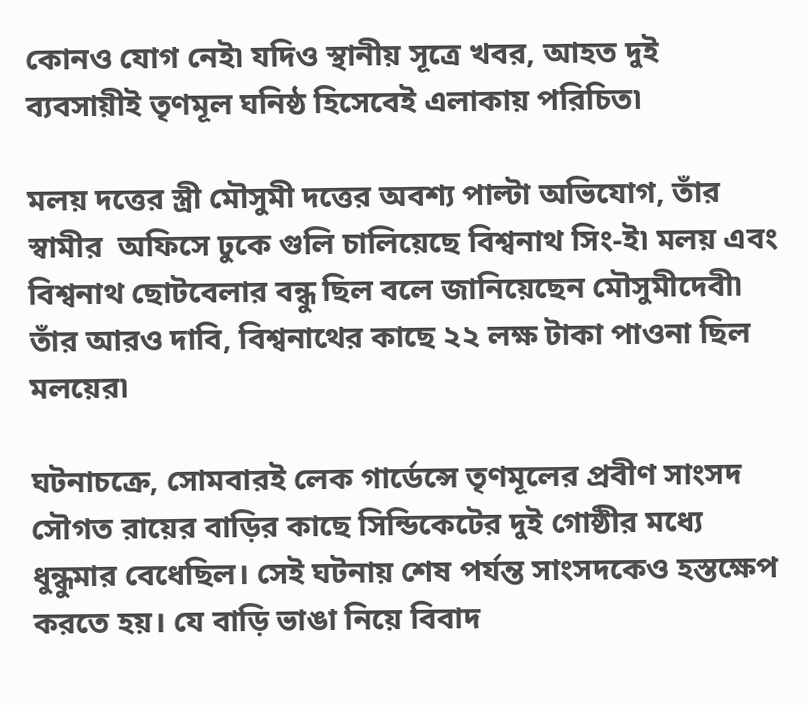কোনও যোগ নেই৷ যদিও স্থানীয় সূত্রে খবর, আহত দুই ব্যবসায়ীই তৃণমূল ঘনিষ্ঠ হিসেবেই এলাকায় পরিচিত৷

মলয় দত্তের স্ত্রী মৌসুমী দত্তের অবশ্য পাল্টা অভিযোগ, তাঁর স্বামীর  অফিসে ঢুকে গুলি চালিয়েছে বিশ্বনাথ সিং-ই৷ মলয় এবং বিশ্বনাথ ছোটবেলার বন্ধু ছিল বলে জানিয়েছেন মৌসুমীদেবী৷ তাঁর আরও দাবি, বিশ্বনাথের কাছে ২২ লক্ষ টাকা পাওনা ছিল মলয়ের৷

ঘটনাচক্রে, সোমবারই লেক গার্ডেন্সে তৃণমূলের প্রবীণ সাংসদ সৌগত রায়ের বাড়ির কাছে সিন্ডিকেটের দুই গোষ্ঠীর মধ্যে ধুন্ধুমার বেধেছিল। সেই ঘটনায় শেষ পর্যন্ত সাংসদকেও হস্তক্ষেপ করতে হয়। যে বাড়ি ভাঙা নিয়ে বিবাদ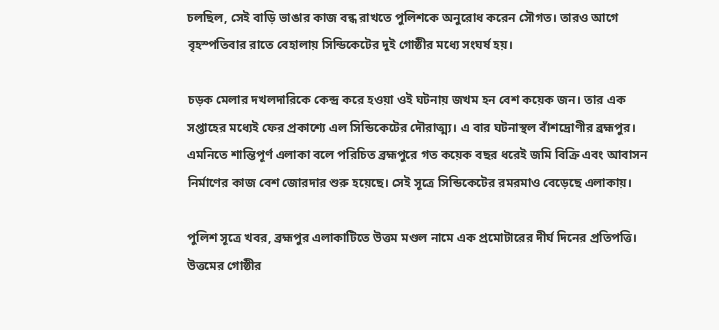চলছিল, সেই বাড়ি ভাঙার কাজ বন্ধ রাখতে পুলিশকে অনুরোধ করেন সৌগত। তারও আগে বৃহস্পতিবার রাতে বেহালায় সিন্ডিকেটের দুই গোষ্ঠীর মধ্যে সংঘর্ষ হয়।

চড়ক মেলার দখলদারিকে কেন্দ্র করে হওয়া ওই ঘটনায় জখম হন বেশ কয়েক জন। তার এক সপ্তাহের মধ্যেই ফের প্রকাশ্যে এল সিন্ডিকেটের দৌরাত্ম্য। এ বার ঘটনাস্থল বাঁশদ্রোণীর ব্রহ্মপুর। এমনিতে শান্তিপূর্ণ এলাকা বলে পরিচিত ব্রহ্মপুরে গত কয়েক বছর ধরেই জমি বিক্রি এবং আবাসন নির্মাণের কাজ বেশ জোরদার শুরু হয়েছে। সেই সূত্রে সিন্ডিকেটের রমরমাও বেড়েছে এলাকায়।

পুলিশ সূত্রে খবর, ব্রহ্মপুর এলাকাটিতে উত্তম মণ্ডল নামে এক প্রমোটারের দীর্ঘ দিনের প্রতিপত্তি। উত্তমের গোষ্ঠীর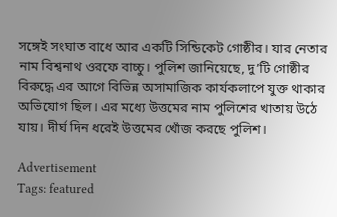সঙ্গেই সংঘাত বাধে আর একটি সিন্ডিকেট গোষ্ঠীর। যার নেতার নাম বিশ্বনাথ ওরফে বাচ্চু। পুলিশ জানিয়েছে, দু’টি গোষ্ঠীর বিরুদ্ধে এর আগে বিভিন্ন অসামাজিক কার্যকলাপে যুক্ত থাকার অভিযোগ ছিল। এর মধ্যে উত্তমের নাম পুলিশের খাতায় উঠে যায়। দীর্ঘ দিন ধরেই উত্তমের খোঁজ করছে পুলিশ।

Advertisement
Tags: featured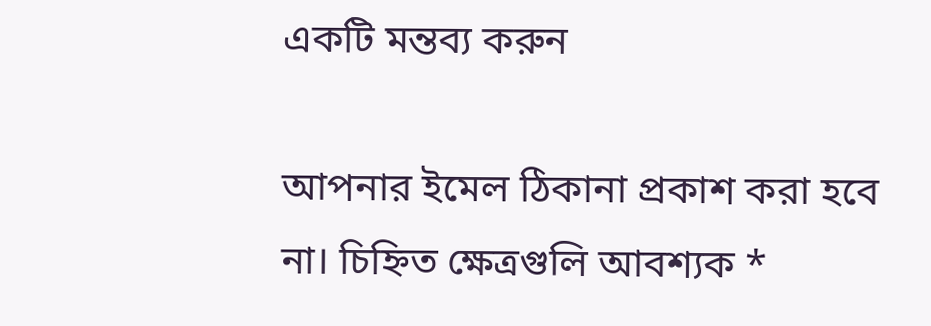একটি মন্তব্য করুন

আপনার ইমেল ঠিকানা প্রকাশ করা হবে না। চিহ্নিত ক্ষেত্রগুলি আবশ্যক *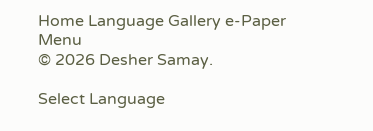Home Language Gallery e-Paper
Menu
© 2026 Desher Samay.

Select Language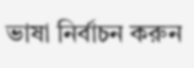ভাষা নির্বাচন করুন